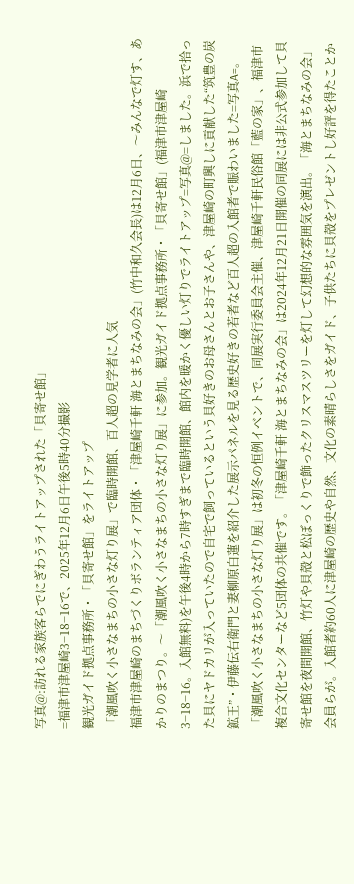写真@:訪れる家族客らでにぎわうライトアップされた「貝寄せ館」
=福津市津屋崎3−18−16で、2025年12月6日午後5時40分撮影
観光ガイド拠点事務所・「貝寄せ館」をライトアップ
「潮風吹く小さなまちの小さな灯り展」で臨時開館、百人超の見学者に人気
福津市津屋崎のまちづくりボランティア団体・「津屋崎千軒 海とまちなみの会」(竹中和久会長)は12月6日、〜みんなで灯す、あかりのまつり。〜「潮風吹く小さなまちの小さな灯り展」に参加。観光ガイド拠点事務所・「貝寄せ館」(福津市津屋崎3−18−16。入館無料)を午後4時から7時すぎまで臨時開館、館内を暖かく優しい灯りでライトアップ=写真@=しました。浜で拾った貝にヤドカリが入っていたので自宅で飼っているという貝好きのお母さんとお子さんや、津屋崎の町興しに貢献した“筑豊の炭鉱王”・伊藤伝右衛門と妻柳原白蓮を紹介した展示パネルを見る歴史好きの若者など百人超の入館者で賑わいました=写真A=。
「潮風吹く小さなまちの小さな灯り展」は初冬の恒例イベントで、同展実行委員会主催、津屋崎千軒民俗館「藍の家」、福津市複合文化センターなど5団体の共催です。「津屋崎千軒 海とまちなみの会」は2024年12月21日開催の同展には非公式参加して貝寄せ館を夜間開館、竹灯や貝殻と松ぼっくりで飾ったクリスマスツリーを灯して幻想的な雰囲気を演出。「海とまちなみの会」会員らが。入館者約60人に津屋崎の歴史や自然、文化の素晴らしさをガイド、子供たちに貝殻をプレゼントし好評を得たことか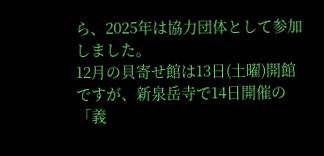ら、2025年は協力団体として参加しました。
12月の貝寄せ館は13日(土曜)開館ですが、新泉岳寺で14日開催の「義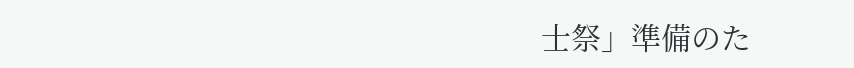士祭」準備のた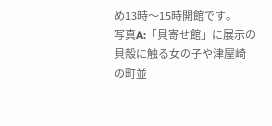め13時〜15時開館です。
写真A:「貝寄せ館」に展示の貝殻に触る女の子や津屋崎の町並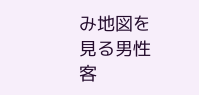み地図を見る男性客